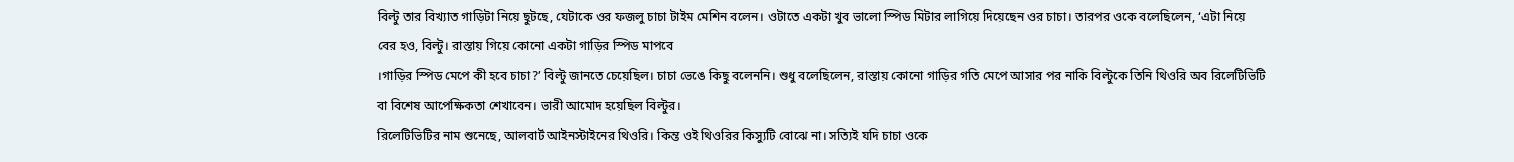বিল্টু তার বিখ্যাত গাড়িটা নিয়ে ছুটছে, যেটাকে ওর ফজলু চাচা টাইম মেশিন বলেন। ওটাতে একটা খুব ভালো স্পিড মিটার লাগিয়ে দিয়েছেন ওর চাচা। তারপর ওকে বলেছিলেন, ‘এটা নিয়ে বের হও, বিল্টু। রাস্তায় গিয়ে কোনো একটা গাড়ির স্পিড মাপবে
।গাড়ির স্পিড মেপে কী হবে চাচা?’ বিল্টু জানতে চেয়েছিল। চাচা ভেঙে কিছু বলেননি। শুধু বলেছিলেন, রাস্তায় কোনো গাড়ির গতি মেপে আসার পর নাকি বিল্টুকে তিনি থিওরি অব রিলেটিভিটি বা বিশেষ আপেক্ষিকতা শেখাবেন। ভারী আমোদ হয়েছিল বিল্টুর।
রিলেটিভিটির নাম শুনেছে, আলবার্ট আইনস্টাইনের থিওরি। কিন্ত ওই থিওরির কিস্যুটি বোঝে না। সত্যিই যদি চাচা ওকে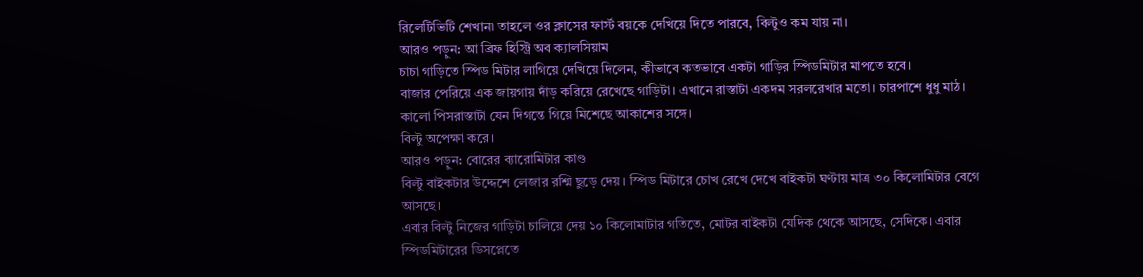রিলেটিভিটি শেখান৷ তাহলে ওর ক্লাসের ফার্স্ট বয়কে দেখিয়ে দিতে পারবে, বিল্টুও কম যায় না।
আরও পড়ুন: আ ব্রিফ হিস্ট্রি অব ক্যালসিয়াম
চাচা গাড়িতে স্পিড মিটার লাগিয়ে দেখিয়ে দিলেন, কীভাবে কতভাবে একটা গাড়ির স্পিডমিটার মাপতে হবে।
বাজার পেরিয়ে এক জায়গায় দাঁড় করিয়ে রেখেছে গাড়িটা। এখানে রাস্তাটা একদম সরলরেখার মতো। চারপাশে ধুধু মাঠ। কালো পিসরাস্তাটা যেন দিগন্তে গিয়ে মিশেছে আকাশের সঙ্গে।
বিল্টু অপেক্ষা করে।
আরও পড়ুন: বোরের ব্যারোমিটার কাণ্ড
বিল্টু বাইকটার উদ্দেশে লেজার রশ্মি ছুড়ে দেয়। স্পিড মিটারে চোখ রেখে দেখে বাইকটা ঘণ্টায় মাত্র ৩০ কিলোমিটার বেগে আসছে।
এবার বিল্টু নিজের গাড়িটা চালিয়ে দেয় ১০ কিলোমাটার গতিতে, মোটর বাইকটা যেদিক থেকে আসছে, সেদিকে। এবার স্পিডমিটারের ডিসপ্লেতে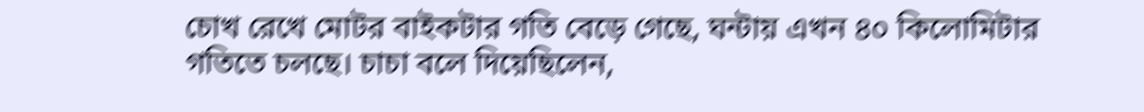চোখ রেখে মোটর বাইকটার গতি বেড়ে গেছে, ঘন্টায় এখন ৪০ কিলোমিটার গতিতে চলছে। চাচা বলে দিয়েছিলেন,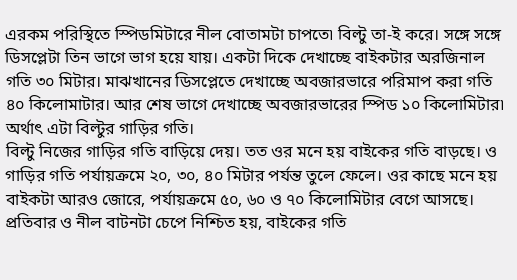এরকম পরিস্থিতে স্পিডমিটারে নীল বোতামটা চাপতে৷ বিল্টু তা-ই করে। সঙ্গে সঙ্গে ডিসপ্লেটা তিন ভাগে ভাগ হয়ে যায়। একটা দিকে দেখাচ্ছে বাইকটার অরজিনাল গতি ৩০ মিটার। মাঝখানের ডিসপ্লেতে দেখাচ্ছে অবজারভারে পরিমাপ করা গতি ৪০ কিলোমাটার। আর শেষ ভাগে দেখাচ্ছে অবজারভারের স্পিড ১০ কিলোমিটার৷ অর্থাৎ এটা বিল্টুর গাড়ির গতি।
বিল্টু নিজের গাড়ির গতি বাড়িয়ে দেয়। তত ওর মনে হয় বাইকের গতি বাড়ছে। ও গাড়ির গতি পর্যায়ক্রমে ২০, ৩০, ৪০ মিটার পর্যন্ত তুলে ফেলে। ওর কাছে মনে হয় বাইকটা আরও জোরে, পর্যায়ক্রমে ৫০, ৬০ ও ৭০ কিলোমিটার বেগে আসছে। প্রতিবার ও নীল বাটনটা চেপে নিশ্চিত হয়, বাইকের গতি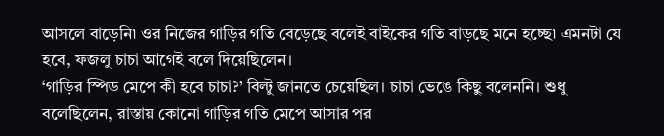আসলে বাড়েনি৷ ওর নিজের গাড়ির গতি বেড়েছে বলেই বাইকের গতি বাড়ছে মনে হচ্ছে৷ এমনটা যে হবে, ফজলু চাচা আগেই বলে দিয়েছিলেন।
‘গাড়ির স্পিড মেপে কী হবে চাচা?’ বিল্টু জানতে চেয়েছিল। চাচা ভেঙে কিছু বলেননি। শুধু বলেছিলেন, রাস্তায় কোনো গাড়ির গতি মেপে আসার পর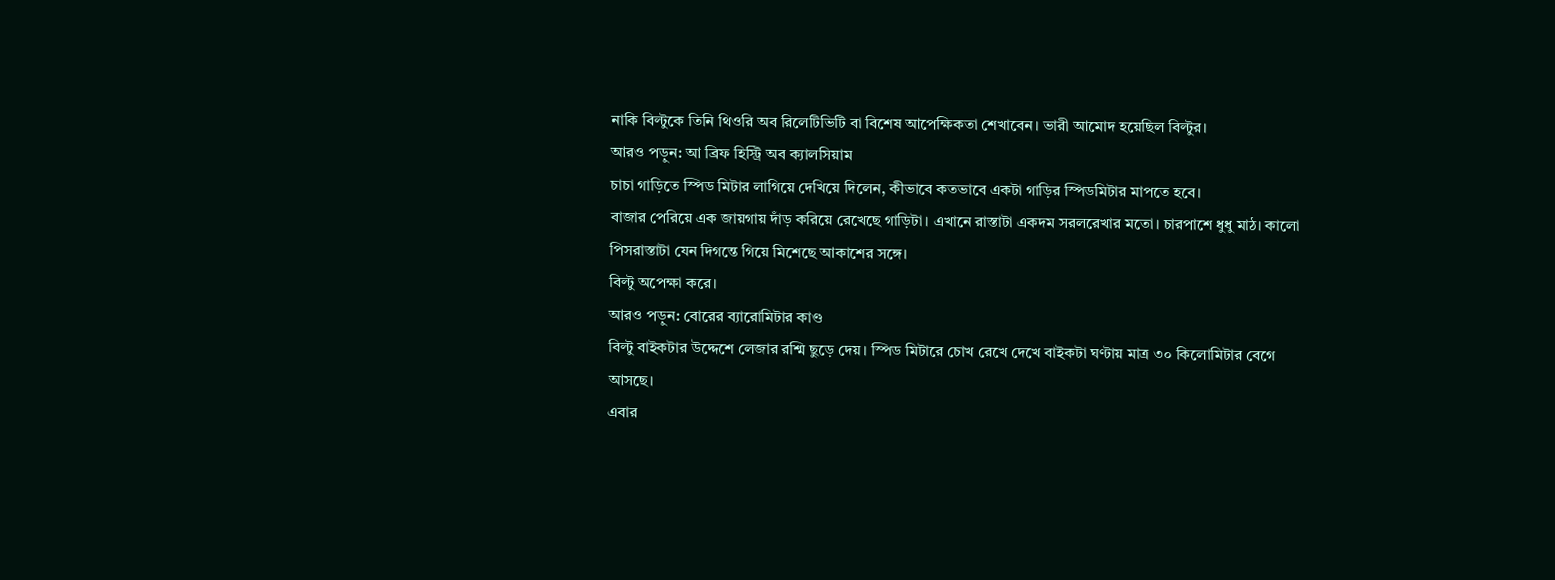নাকি বিল্টুকে তিনি থিওরি অব রিলেটিভিটি বা বিশেষ আপেক্ষিকতা শেখাবেন। ভারী আমোদ হয়েছিল বিল্টুর।
আরও পড়ুন: আ ব্রিফ হিস্ট্রি অব ক্যালসিয়াম
চাচা গাড়িতে স্পিড মিটার লাগিয়ে দেখিয়ে দিলেন, কীভাবে কতভাবে একটা গাড়ির স্পিডমিটার মাপতে হবে।
বাজার পেরিয়ে এক জায়গায় দাঁড় করিয়ে রেখেছে গাড়িটা। এখানে রাস্তাটা একদম সরলরেখার মতো। চারপাশে ধুধু মাঠ। কালো পিসরাস্তাটা যেন দিগন্তে গিয়ে মিশেছে আকাশের সঙ্গে।
বিল্টু অপেক্ষা করে।
আরও পড়ুন: বোরের ব্যারোমিটার কাণ্ড
বিল্টু বাইকটার উদ্দেশে লেজার রশ্মি ছুড়ে দেয়। স্পিড মিটারে চোখ রেখে দেখে বাইকটা ঘণ্টায় মাত্র ৩০ কিলোমিটার বেগে আসছে।
এবার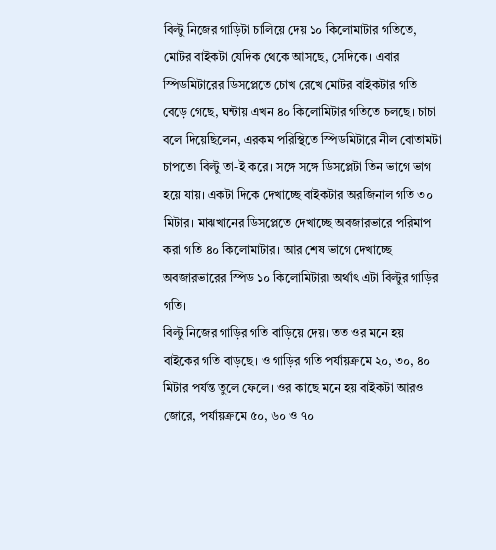বিল্টু নিজের গাড়িটা চালিয়ে দেয় ১০ কিলোমাটার গতিতে, মোটর বাইকটা যেদিক থেকে আসছে, সেদিকে। এবার স্পিডমিটারের ডিসপ্লেতে চোখ রেখে মোটর বাইকটার গতি বেড়ে গেছে, ঘন্টায় এখন ৪০ কিলোমিটার গতিতে চলছে। চাচা বলে দিয়েছিলেন, এরকম পরিস্থিতে স্পিডমিটারে নীল বোতামটা চাপতে৷ বিল্টু তা-ই করে। সঙ্গে সঙ্গে ডিসপ্লেটা তিন ভাগে ভাগ হয়ে যায়। একটা দিকে দেখাচ্ছে বাইকটার অরজিনাল গতি ৩০ মিটার। মাঝখানের ডিসপ্লেতে দেখাচ্ছে অবজারভারে পরিমাপ করা গতি ৪০ কিলোমাটার। আর শেষ ভাগে দেখাচ্ছে অবজারভারের স্পিড ১০ কিলোমিটার৷ অর্থাৎ এটা বিল্টুর গাড়ির গতি।
বিল্টু নিজের গাড়ির গতি বাড়িয়ে দেয়। তত ওর মনে হয় বাইকের গতি বাড়ছে। ও গাড়ির গতি পর্যায়ক্রমে ২০, ৩০, ৪০ মিটার পর্যন্ত তুলে ফেলে। ওর কাছে মনে হয় বাইকটা আরও জোরে, পর্যায়ক্রমে ৫০, ৬০ ও ৭০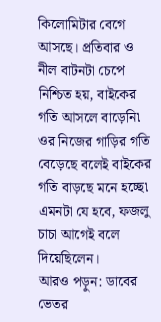কিলোমিটার বেগে আসছে। প্রতিবার ও নীল বাটনটা চেপে নিশ্চিত হয়, বাইকের গতি আসলে বাড়েনি৷ ওর নিজের গাড়ির গতি বেড়েছে বলেই বাইকের গতি বাড়ছে মনে হচ্ছে৷ এমনটা যে হবে, ফজলু চাচা আগেই বলে দিয়েছিলেন।
আরও পড়ুন: ডাবের ভেতর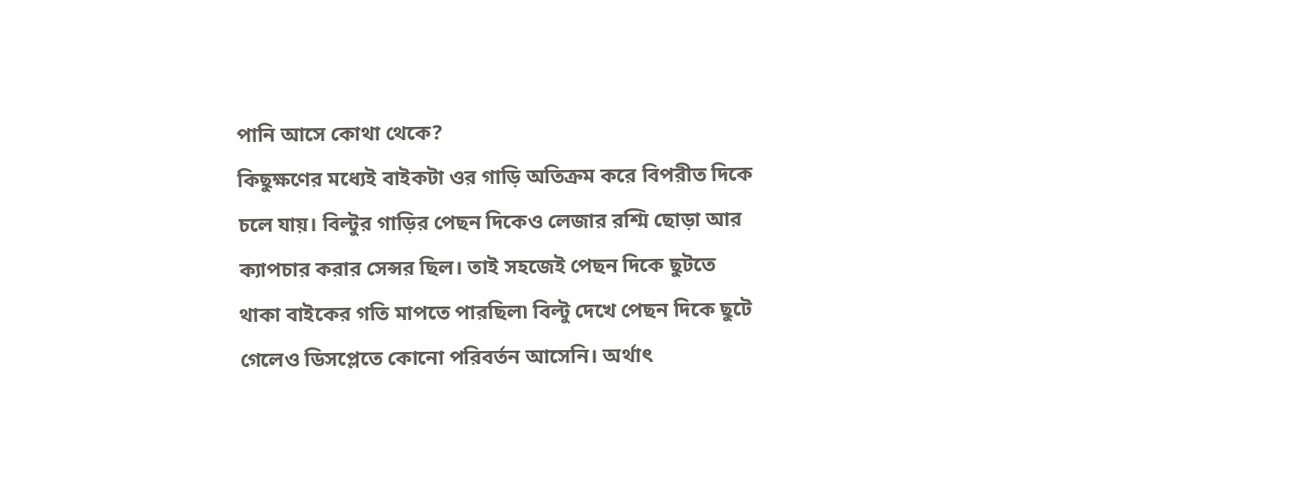পানি আসে কোথা থেকে?
কিছুক্ষণের মধ্যেই বাইকটা ওর গাড়ি অতিক্রম করে বিপরীত দিকে চলে যায়। বিল্টুর গাড়ির পেছন দিকেও লেজার রশ্মি ছোড়া আর ক্যাপচার করার সেন্সর ছিল। তাই সহজেই পেছন দিকে ছুটতে থাকা বাইকের গতি মাপতে পারছিল৷ বিল্টু দেখে পেছন দিকে ছুটে গেলেও ডিসপ্লেতে কোনো পরিবর্তন আসেনি। অর্থাৎ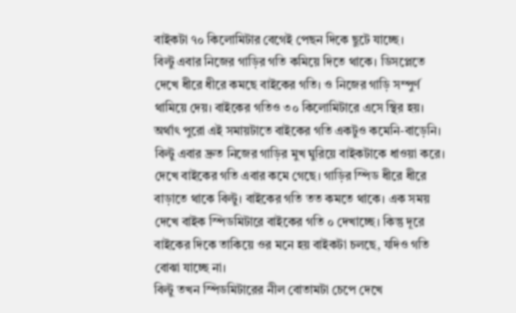বাইকটা ৭০ কিলোমিটার বেগেই পেছন দিকে ছুটে যাচ্ছে।
বিল্টু এবার নিজের গাড়ির গতি কমিয়ে দিতে থাকে। ডিসপ্লেতে দেখে ধীরে ধীরে কমছে বাইকের গতি। ও নিজের গাড়ি সম্পুর্ণ থামিয়ে দেয়। বাইকের গতিও ৩০ কিলোমিটারে এসে স্থির হয়। অর্থাৎ পুরো এই সমায়টাতে বাইকের গতি একটুও কমেনি-বাড়েনি।
বিল্টু এবার দ্রুত নিজের গাড়ির মুখ ঘুরিয়ে বাইকটাকে ধাওয়া করে। দেখে বাইকের গতি এবার কমে গেছে। গাড়ির স্পিড ধীরে ধীরে বাড়াতে থাকে বিল্টু। বাইকের গতি তত কমতে থাকে। এক সময় দেখে বাইক স্পিডমিটারে বাইকের গতি ০ দেখাচ্ছে। কিন্তু দূরে বাইকের দিকে তাকিয়ে ওর মনে হয় বাইকটা চলছে, যদিও গতি বোঝা যাচ্ছে না।
বিল্টু তখন স্পিডমিটারের নীল বোতামটা চেপে দেখে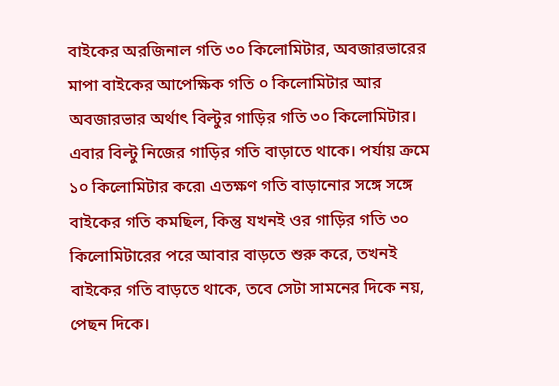বাইকের অরজিনাল গতি ৩০ কিলোমিটার, অবজারভারের মাপা বাইকের আপেক্ষিক গতি ০ কিলোমিটার আর অবজারভার অর্থাৎ বিল্টুর গাড়ির গতি ৩০ কিলোমিটার।
এবার বিল্টু নিজের গাড়ির গতি বাড়াতে থাকে। পর্যায় ক্রমে ১০ কিলোমিটার করে৷ এতক্ষণ গতি বাড়ানোর সঙ্গে সঙ্গে বাইকের গতি কমছিল, কিন্তু যখনই ওর গাড়ির গতি ৩০ কিলোমিটারের পরে আবার বাড়তে শুরু করে, তখনই বাইকের গতি বাড়তে থাকে, তবে সেটা সামনের দিকে নয়, পেছন দিকে।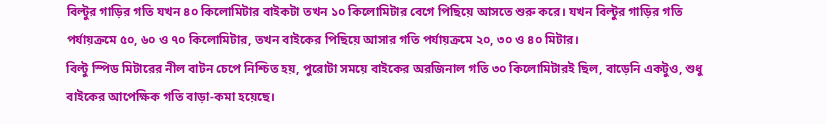বিল্টুর গাড়ির গতি যখন ৪০ কিলোমিটার বাইকটা তখন ১০ কিলোমিটার বেগে পিছিয়ে আসতে শুরু করে। যখন বিল্টুর গাড়ির গতি পর্যায়ক্রমে ৫০, ৬০ ও ৭০ কিলোমিটার, তখন বাইকের পিছিয়ে আসার গতি পর্যায়ক্রমে ২০, ৩০ ও ৪০ মিটার।
বিল্টু স্পিড মিটারের নীল বাটন চেপে নিশ্চিত হয়, পুরোটা সময়ে বাইকের অরজিনাল গতি ৩০ কিলোমিটারই ছিল, বাড়েনি একটুও, শুধু বাইকের আপেক্ষিক গতি বাড়া-কমা হয়েছে।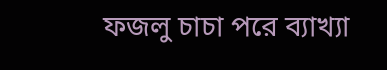ফজলু চাচা পরে ব্যাখ্যা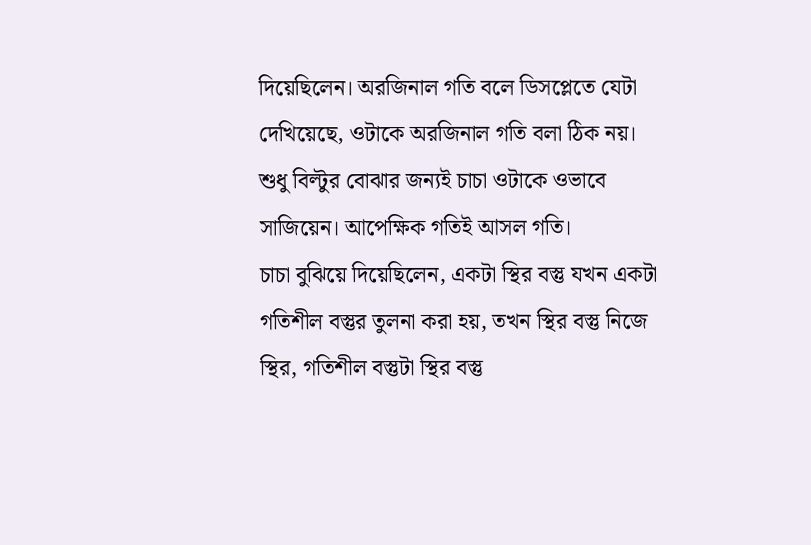দিয়েছিলেন। অরজিনাল গতি বলে ডিসপ্লেতে যেটা দেখিয়েছে, ওটাকে অরজিনাল গতি বলা ঠিক নয়। শুধু বিল্টুর বোঝার জন্যই চাচা ওটাকে ওভাবে সাজিয়েন। আপেক্ষিক গতিই আসল গতি।
চাচা বুঝিয়ে দিয়েছিলেন, একটা স্থির বস্তু যখন একটা গতিশীল বস্তুর তুলনা করা হয়, তখন স্থির বস্তু নিজে স্থির, গতিশীল বস্তুটা স্থির বস্তু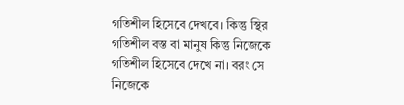গতিশীল হিসেবে দেখবে। কিন্তু স্থির গতিশীল বস্ত বা মানুষ কিন্তু নিজেকে গতিশীল হিসেবে দেখে না। বরং সে নিজেকে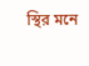স্থির মনে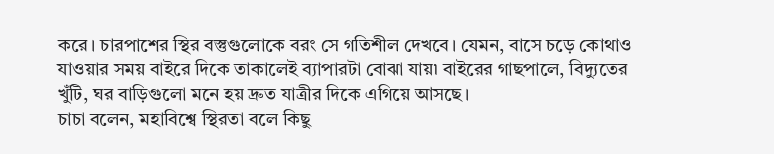করে। চারপাশের স্থির বস্তুগুলোকে বরং সে গতিশীল দেখবে। যেমন, বাসে চড়ে কোথাও যাওয়ার সময় বাইরে দিকে তাকালেই ব্যাপারটা বোঝা যায়৷ বাইরের গাছপালে, বিদ্যুতের খুঁটি, ঘর বাড়িগুলো মনে হয় দ্রুত যাত্রীর দিকে এগিয়ে আসছে।
চাচা বলেন, মহাবিশ্বে স্থিরতা বলে কিছু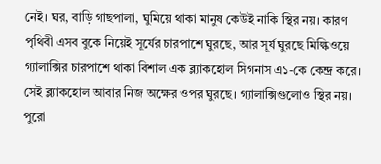নেই। ঘর, বাড়ি গাছপালা, ঘুমিয়ে থাকা মানুষ কেউই নাকি স্থির নয়। কারণ পৃথিবী এসব বুকে নিয়েই সূর্যের চারপাশে ঘুরছে, আর সূর্য ঘুরছে মিল্কিওয়ে গ্যালাক্সির চারপাশে থাকা বিশাল এক ব্ল্যাকহোল সিগনাস এ১-কে কেন্দ্র করে। সেই ব্ল্যাকহোল আবার নিজ অক্ষের ওপর ঘুরছে। গ্যালাক্সিগুলোও স্থির নয়। পুরো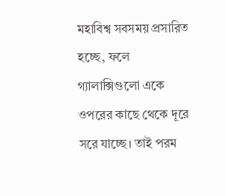মহাবিশ্ব সবসময় প্রসারিত হচ্ছে, ফলে গ্যালাক্সিগুলো একে ওপরের কাছে থেকে দূরে সরে যাচ্ছে। তাই পরম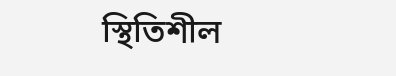স্থিতিশীল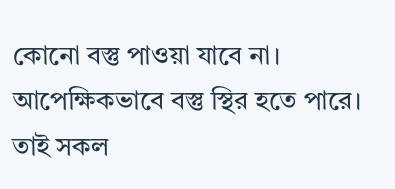কোনো বস্তু পাওয়া যাবে না। আপেক্ষিকভাবে বস্তু স্থির হতে পারে। তাই সকল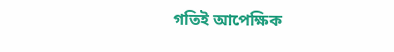গতিই আপেক্ষিক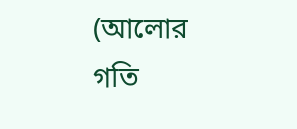(আলোর গতি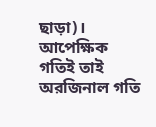ছাড়া)। আপেক্ষিক গতিই তাই অরজিনাল গতি